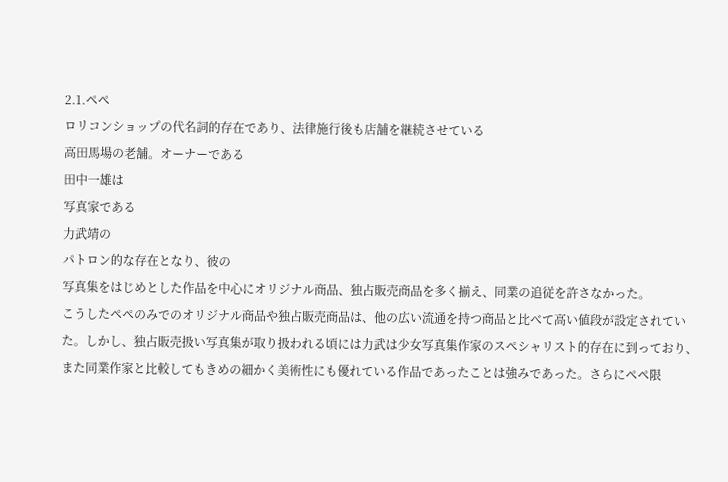2.1.ペペ
ロリコンショップの代名詞的存在であり、法律施行後も店舗を継続させている
高田馬場の老舗。オーナーである
田中一雄は
写真家である
力武靖の
パトロン的な存在となり、彼の
写真集をはじめとした作品を中心にオリジナル商品、独占販売商品を多く揃え、同業の追従を許さなかった。
こうしたペペのみでのオリジナル商品や独占販売商品は、他の広い流通を持つ商品と比べて高い値段が設定されていた。しかし、独占販売扱い写真集が取り扱われる頃には力武は少女写真集作家のスペシャリスト的存在に到っており、また同業作家と比較してもきめの細かく美術性にも優れている作品であったことは強みであった。さらにペペ限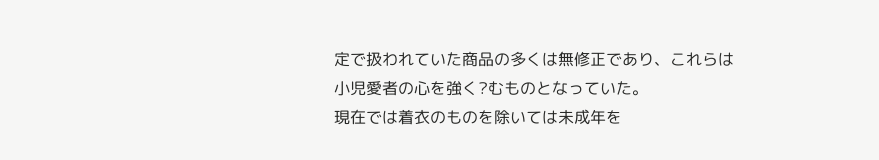定で扱われていた商品の多くは無修正であり、これらは
小児愛者の心を強く?むものとなっていた。
現在では着衣のものを除いては未成年を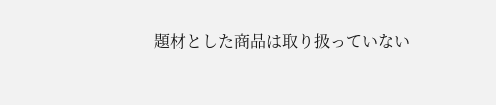題材とした商品は取り扱っていない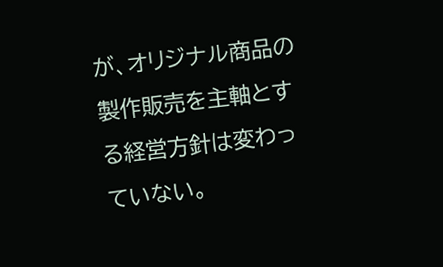が、オリジナル商品の製作販売を主軸とする経営方針は変わっていない。